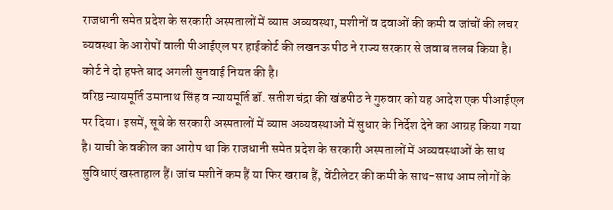राजधानी समेत प्रदेश के सरकारी अस्पतालों में व्याप्त अव्यवस्था, मशीनों व दवाओं की कमी व जांचों की लचर व्यवस्था के आरोपों वाली पीआईएल पर हाईकोर्ट की लखनऊ पीठ ने राज्य सरकार से जवाब तलब किया है। कोर्ट ने दो हफ्ते बाद अगली सुनवाई नियत की है।
वरिष्ठ न्यायमूर्ति उमानाथ सिंह व न्यायमूर्ति डॉ. सतीश चंद्रा की खंडपीठ ने गुरुवार को यह आदेश एक पीआईएल पर दिया। इसमें, सूबे के सरकारी अस्पतालों में व्याप्त अव्यवस्थाओं में सुधार के निर्देश देने का आग्रह किया गया है। याची के वकील का आरोप था कि राजधानी समेत प्रदेश के सरकारी अस्पतालों में अव्यवस्थाओं के साथ सुविधाएं खस्ताहाल हैं। जांच मशीनें कम हैं या फिर खराब हैं, वेंटीलेटर की कमी के साथ-साथ आम लोगों के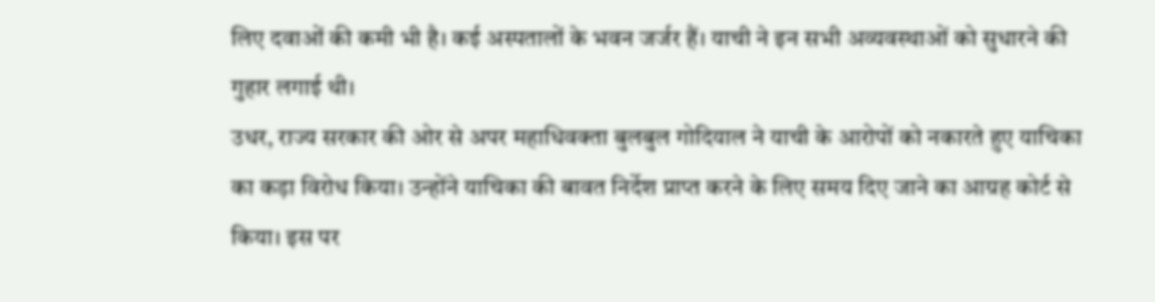लिए दवाओं की कमी भी है। कई अस्पतालों के भवन जर्जर हैं। याची ने इन सभी अव्यवस्थाओं को सुधारने की गुहार लगाई थी।
उधर, राज्य सरकार की ओर से अपर महाधिवक्ता बुलबुल गोदियाल ने याची के आरोपों को नकारते हुए याचिका का कड़ा विरोध किया। उन्होंने याचिका की बावत निर्देश प्राप्त करने के लिए समय दिए जाने का आग्रह कोर्ट से किया। इस पर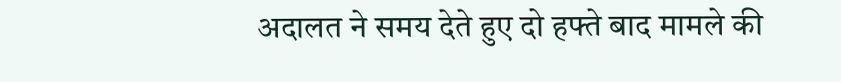अदालत ने समय देते हुए दो हफ्ते बाद मामले की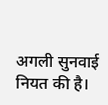अगली सुनवाई नियत की है।